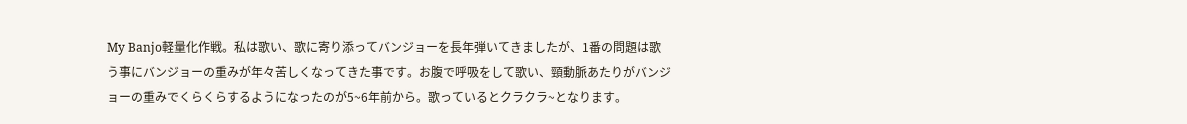My Banjo軽量化作戦。私は歌い、歌に寄り添ってバンジョーを長年弾いてきましたが、1番の問題は歌う事にバンジョーの重みが年々苦しくなってきた事です。お腹で呼吸をして歌い、頸動脈あたりがバンジョーの重みでくらくらするようになったのが5~6年前から。歌っているとクラクラ~となります。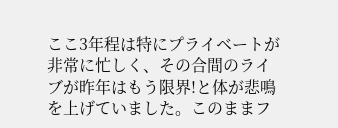ここ3年程は特にプライベートが非常に忙しく、その合間のライブが昨年はもう限界!と体が悲鳴を上げていました。このままフ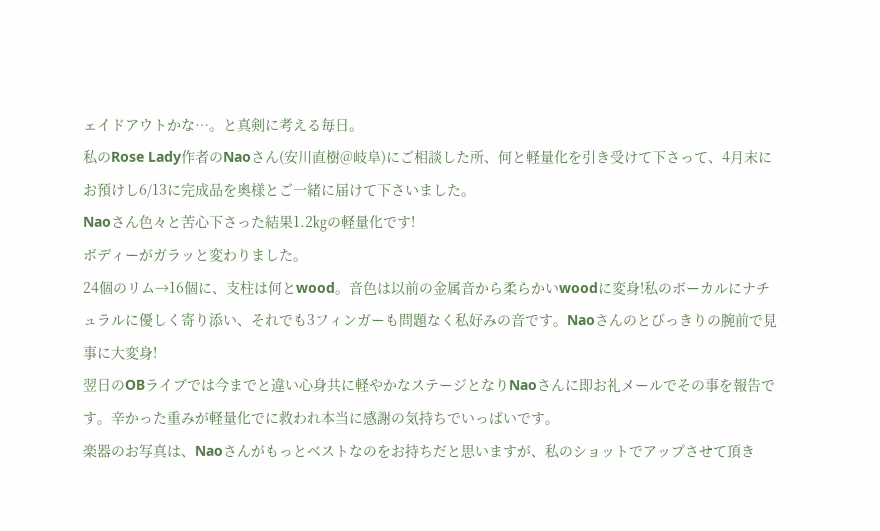ェイドアウトかな…。と真剣に考える毎日。
私のRose Lady作者のNaoさん(安川直樹@岐阜)にご相談した所、何と軽量化を引き受けて下さって、4月末にお預けし6/13に完成品を奥様とご一緒に届けて下さいました。
Naoさん色々と苦心下さった結果1.2㎏の軽量化です!
ボディーがガラッと変わりました。
24個のリム→16個に、支柱は何とwood。音色は以前の金属音から柔らかいwoodに変身!私のボーカルにナチュラルに優しく寄り添い、それでも3フィンガーも問題なく私好みの音です。Naoさんのとびっきりの腕前で見事に大変身!
翌日のOBライブでは今までと違い心身共に軽やかなステージとなりNaoさんに即お礼メールでその事を報告です。辛かった重みが軽量化でに救われ本当に感謝の気持ちでいっぱいです。
楽器のお写真は、Naoさんがもっとベストなのをお持ちだと思いますが、私のショットでアップさせて頂き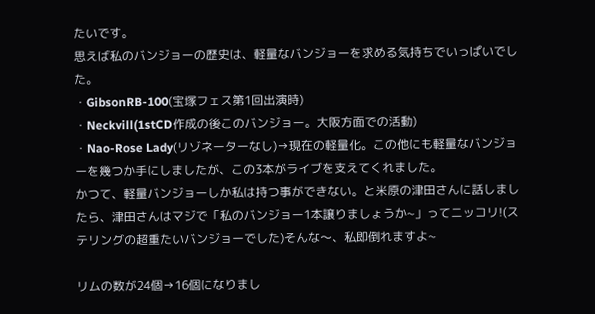たいです。
思えば私のバンジョーの歴史は、軽量なバンジョーを求める気持ちでいっぱいでした。
・GibsonRB-100(宝塚フェス第1回出演時)
・Neckvill(1stCD作成の後このバンジョー。大阪方面での活動)
・Nao-Rose Lady(リゾネーターなし)→現在の軽量化。この他にも軽量なバンジョーを幾つか手にしましたが、この3本がライブを支えてくれました。
かつて、軽量バンジョーしか私は持つ事ができない。と米原の津田さんに話しましたら、津田さんはマジで「私のバンジョー1本譲りましょうか~」ってニッコリ!(ステリングの超重たいバンジョーでした)そんな〜、私即倒れますよ~

リムの数が24個→16個になりまし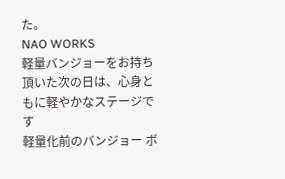た。
NAO WORKS
軽量バンジョーをお持ち頂いた次の日は、心身ともに軽やかなステージです
軽量化前のバンジョー ボ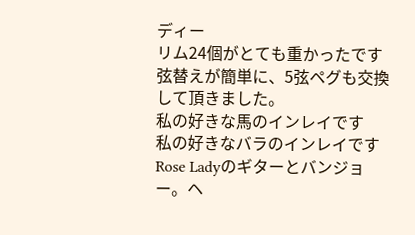ディー
リム24個がとても重かったです
弦替えが簡単に、5弦ペグも交換して頂きました。
私の好きな馬のインレイです
私の好きなバラのインレイです
Rose Ladyのギターとバンジョー。ヘ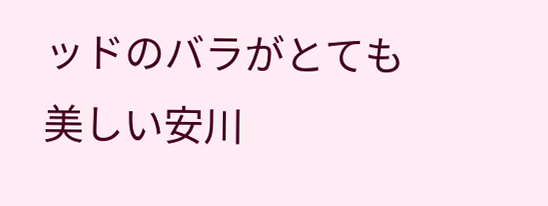ッドのバラがとても美しい安川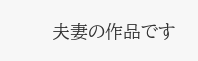夫妻の作品です